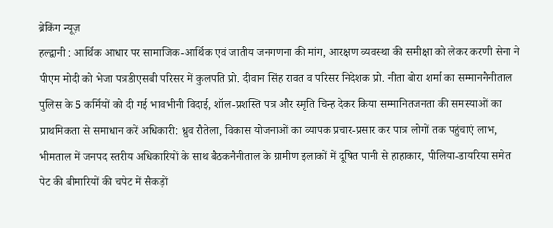ब्रेकिंग न्यूज़
हल्द्वानी : आर्थिक आधार पर सामाजिक-आर्थिक एवं जातीय जनगणना की मांग, आरक्षण व्यवस्था की समीक्षा को लेकर करणी सेना ने पीएम मोदी को भेजा पत्रडीएसबी परिसर में कुलपति प्रो. दीवान सिंह रावत व परिसर निदेशक प्रो. नीता बोरा शर्मा का सम्माननैनीताल पुलिस के 5 कर्मियों को दी गई भावभीनी विदाई, शॉल-प्रशस्ति पत्र और स्मृति चिन्ह देकर किया सम्मानितजनता की समस्याओं का प्राथमिकता से समाधान करें अधिकारी: ध्रुव रौतेला, विकास योजनाओं का व्यापक प्रचार-प्रसार कर पात्र लोगों तक पहुंचाएं लाभ, भीमताल में जनपद स्तरीय अधिकारियों के साथ बैठकनैनीताल के ग्रामीण इलाकों में दूषित पानी से हाहाकार, पीलिया-डायरिया समेत पेट की बीमारियों की चपेट में सैकड़ों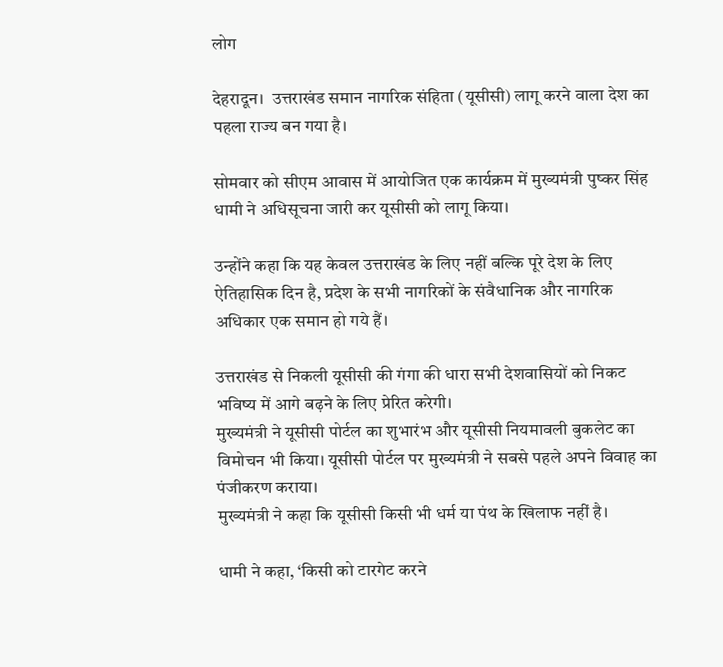लोग

देहरादून।  उत्तराखंड समान नागरिक संहिता (यूसीसी) लागू करने वाला देश का पहला राज्य बन गया है।

सोमवार को सीएम आवास में आयोजित एक कार्यक्रम में मुख्यमंत्री पुष्कर सिंह धामी ने अधिसूचना जारी कर यूसीसी को लागू किया।

उन्होंने कहा कि यह केवल उत्तराखंड के लिए नहीं बल्कि पूरे देश के लिए ऐतिहासिक दिन है, प्रदेश के सभी नागरिकों के संवैधानिक और नागरिक अधिकार एक समान हो गये हैं।

उत्तराखंड से निकली यूसीसी की गंगा की धारा सभी देशवासियों को निकट भविष्य में आगे बढ़ने के लिए प्रेरित करेगी।
मुख्यमंत्री ने यूसीसी पोर्टल का शुभारंभ और यूसीसी नियमावली बुकलेट का विमोचन भी किया। यूसीसी पोर्टल पर मुख्यमंत्री ने सबसे पहले अपने विवाह का पंजीकरण कराया।
मुख्यमंत्री ने कहा कि यूसीसी किसी भी धर्म या पंथ के खिलाफ नहीं है।

धामी ने कहा, ‘किसी को टारगेट करने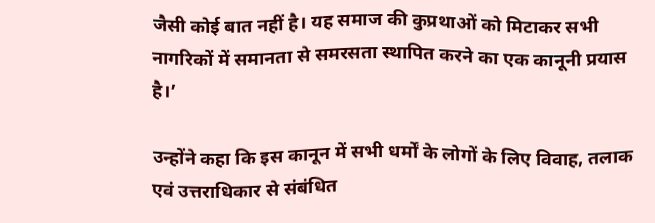जैसी कोई बात नहीं है। यह समाज की कुप्रथाओं को मिटाकर सभी नागरिकों में समानता से समरसता स्थापित करने का एक कानूनी प्रयास है।’

उन्होंने कहा कि इस कानून में सभी धर्मों के लोगों के लिए विवाह, तलाक एवं उत्तराधिकार से संबंधित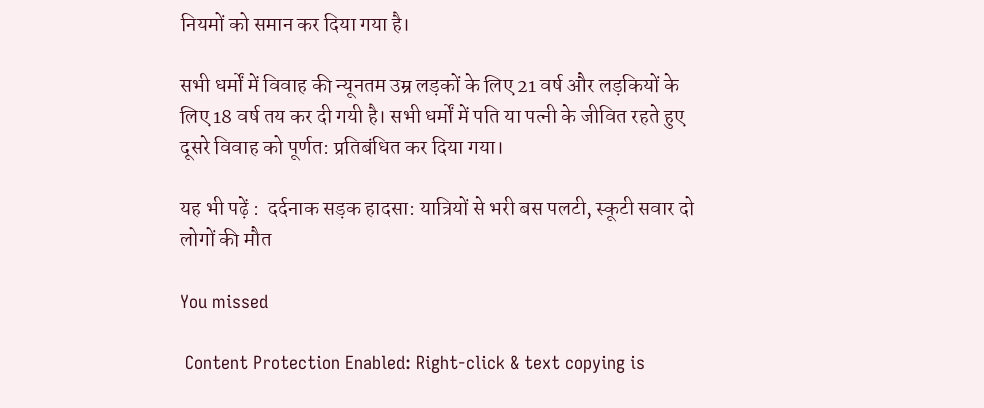नियमों को समान कर दिया गया है।

सभी धर्मों में विवाह की न्यूनतम उम्र लड़कों के लिए 21 वर्ष और लड़कियों के लिए 18 वर्ष तय कर दी गयी है। सभी धर्मों में पति या पत्नी के जीवित रहते हुए दूसरे विवाह को पूर्णत: प्रतिबंधित कर दिया गया।

यह भी पढ़ें :  दर्दनाक सड़क हादसा: यात्रियों से भरी बस पलटी, स्कूटी सवार दो लोगों की मौत

You missed

 Content Protection Enabled: Right-click & text copying is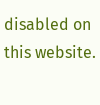disabled on this website.